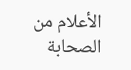الأعلام من الصحابة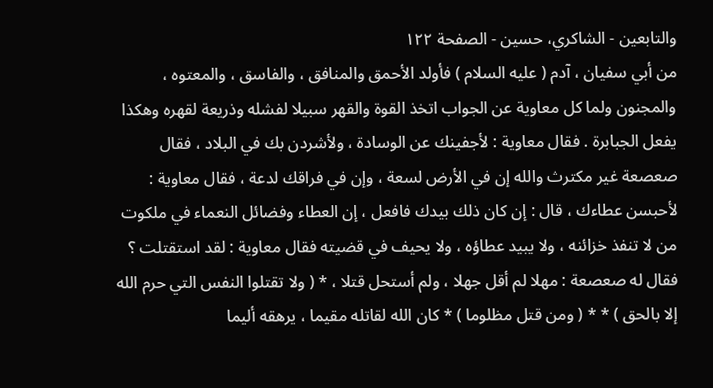والتابعين - الشاكري، حسين - الصفحة ١٢٢
من أبي سفيان ، آدم ( عليه السلام ) فأولد الأحمق والمنافق ، والفاسق ، والمعتوه ، والمجنون ولما كل معاوية عن الجواب اتخذ القوة والقهر سبيلا لفشله وذريعة لقهره وهكذا يفعل الجبابرة . فقال معاوية : لأجفينك عن الوسادة ، ولأشردن بك في البلاد ، فقال صعصعة غير مكترث والله إن في الأرض لسعة ، وإن في فراقك لدعة ، فقال معاوية :
لأحبسن عطاءك ، قال : إن كان ذلك بيدك فافعل ، إن العطاء وفضائل النعماء في ملكوت من لا تنفذ خزائنه ، ولا يبيد عطاؤه ، ولا يحيف في قضيته فقال معاوية : لقد استقتلت ؟ فقال له صعصعة : مهلا لم أقل جهلا ، ولم أستحل قتلا ، * ( ولا تقتلوا النفس التي حرم الله إلا بالحق ) * * ( ومن قتل مظلوما ) * كان الله لقاتله مقيما ، يرهقه أليما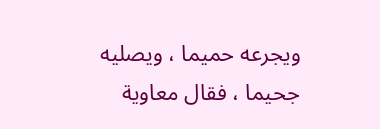ويجرعه حميما ، ويصليه جحيما ، فقال معاوية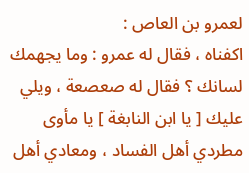لعمرو بن العاص :
اكفناه ، فقال له عمرو : وما يجهمك لسانك ؟ فقال له صعصعة ، ويلي عليك [ يا ابن النابغة ] يا مأوى مطردي أهل الفساد ، ومعادي أهل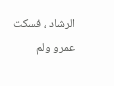الرشاد ، فسكت عمرو ولم